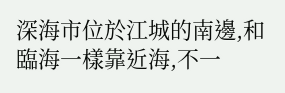深海市位於江城的南邊,和臨海一樣靠近海,不一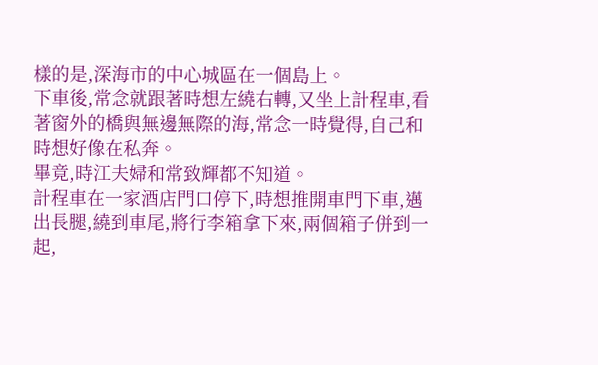樣的是,深海市的中心城區在一個島上。
下車後,常念就跟著時想左繞右轉,又坐上計程車,看著窗外的橋與無邊無際的海,常念一時覺得,自己和時想好像在私奔。
畢竟,時江夫婦和常致輝都不知道。
計程車在一家酒店門口停下,時想推開車門下車,邁出長腿,繞到車尾,將行李箱拿下來,兩個箱子併到一起,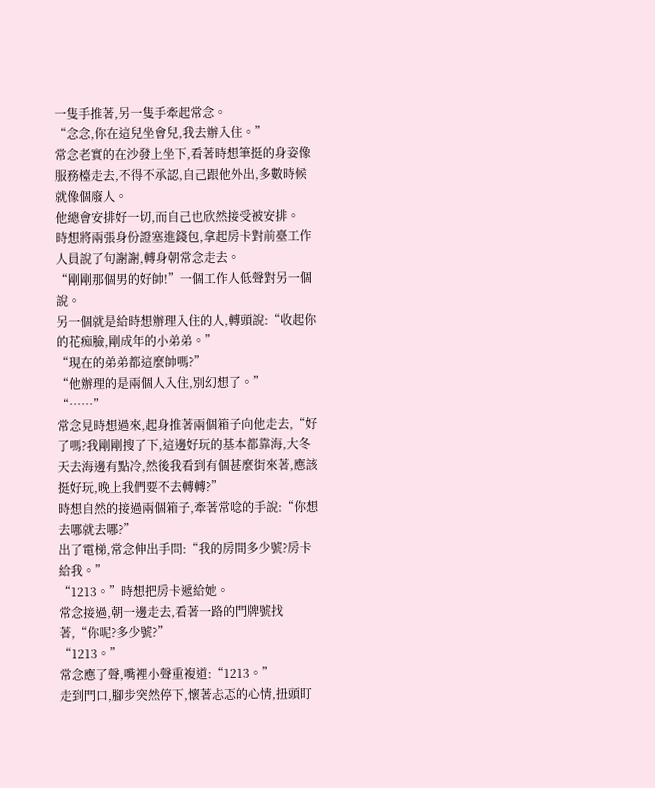一隻手推著,另一隻手牽起常念。
“念念,你在這兒坐會兒,我去辦入住。”
常念老實的在沙發上坐下,看著時想筆挺的身姿像服務檯走去,不得不承認,自己跟他外出,多數時候就像個廢人。
他總會安排好一切,而自己也欣然接受被安排。
時想將兩張身份證塞進錢包,拿起房卡對前臺工作人員說了句謝謝,轉身朝常念走去。
“剛剛那個男的好帥!”一個工作人低聲對另一個說。
另一個就是給時想辦理入住的人,轉頭說:“收起你的花痴臉,剛成年的小弟弟。”
“現在的弟弟都這麼帥嗎?”
“他辦理的是兩個人入住,別幻想了。”
“……”
常念見時想過來,起身推著兩個箱子向他走去,“好了嗎?我剛剛搜了下,這邊好玩的基本都靠海,大冬天去海邊有點冷,然後我看到有個甚麼街來著,應該挺好玩,晚上我們要不去轉轉?”
時想自然的接過兩個箱子,牽著常唸的手說:“你想去哪就去哪?”
出了電梯,常念伸出手問:“我的房間多少號?房卡給我。”
“1213。”時想把房卡遞給她。
常念接過,朝一邊走去,看著一路的門牌號找著,“你呢?多少號?”
“1213。”
常念應了聲,嘴裡小聲重複道:“1213。”
走到門口,腳步突然停下,懷著忐忑的心情,扭頭盯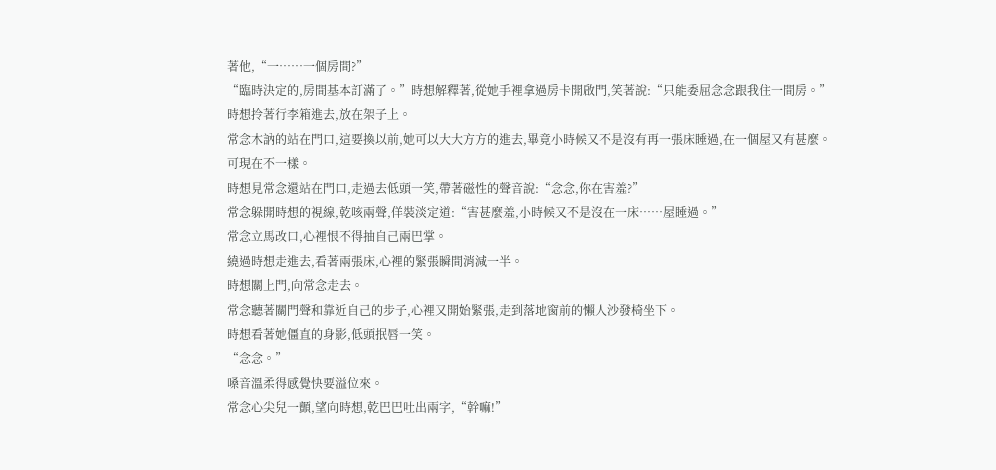著他,“一……一個房間?”
“臨時決定的,房間基本訂滿了。”時想解釋著,從她手裡拿過房卡開啟門,笑著說:“只能委屈念念跟我住一間房。”
時想拎著行李箱進去,放在架子上。
常念木訥的站在門口,這要換以前,她可以大大方方的進去,畢竟小時候又不是沒有再一張床睡過,在一個屋又有甚麼。
可現在不一樣。
時想見常念還站在門口,走過去低頭一笑,帶著磁性的聲音說:“念念,你在害羞?”
常念躲開時想的視線,乾咳兩聲,佯裝淡定道:“害甚麼羞,小時候又不是沒在一床……屋睡過。”
常念立馬改口,心裡恨不得抽自己兩巴掌。
繞過時想走進去,看著兩張床,心裡的緊張瞬間消減一半。
時想關上門,向常念走去。
常念聽著關門聲和靠近自己的步子,心裡又開始緊張,走到落地窗前的懶人沙發椅坐下。
時想看著她僵直的身影,低頭抿唇一笑。
“念念。”
嗓音溫柔得感覺快要溢位來。
常念心尖兒一顫,望向時想,乾巴巴吐出兩字,“幹嘛!”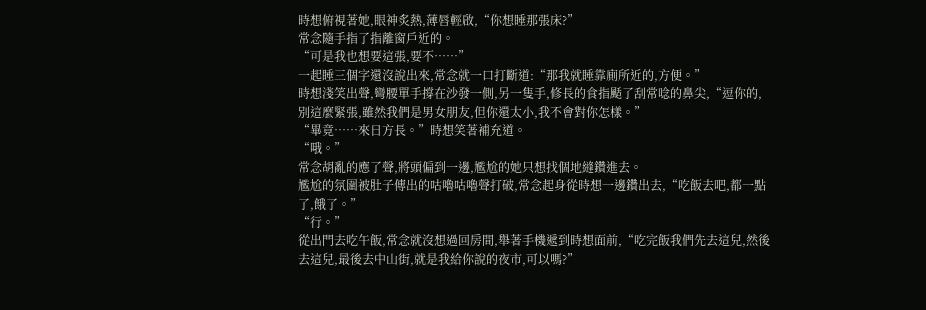時想俯視著她,眼神炙熱,薄唇輕啟,“你想睡那張床?”
常念隨手指了指離窗戶近的。
“可是我也想要這張,要不……”
一起睡三個字還沒說出來,常念就一口打斷道:“那我就睡靠廁所近的,方便。”
時想淺笑出聲,彎腰單手撐在沙發一側,另一隻手,修長的食指颳了刮常唸的鼻尖,“逗你的,別這麼緊張,雖然我們是男女朋友,但你還太小,我不會對你怎樣。”
“畢竟……來日方長。”時想笑著補充道。
“哦。”
常念胡亂的應了聲,將頭偏到一邊,尷尬的她只想找個地縫鑽進去。
尷尬的氛圍被肚子傳出的咕嚕咕嚕聲打破,常念起身從時想一邊鑽出去,“吃飯去吧,都一點了,餓了。”
“行。”
從出門去吃午飯,常念就沒想過回房間,舉著手機遞到時想面前,“吃完飯我們先去這兒,然後去這兒,最後去中山街,就是我給你說的夜市,可以嗎?”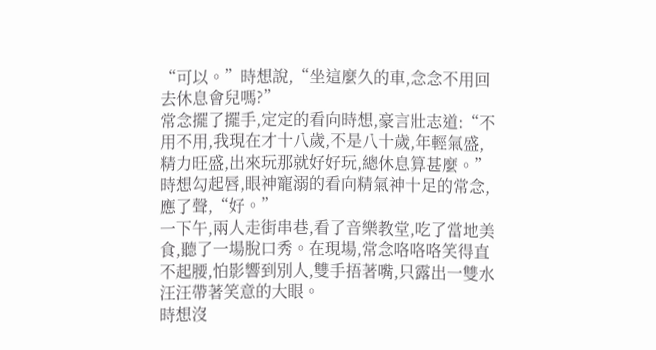“可以。”時想說,“坐這麼久的車,念念不用回去休息會兒嗎?”
常念擺了擺手,定定的看向時想,豪言壯志道:“不用不用,我現在才十八歲,不是八十歲,年輕氣盛,精力旺盛,出來玩那就好好玩,總休息算甚麼。”
時想勾起唇,眼神寵溺的看向精氣神十足的常念,應了聲,“好。”
一下午,兩人走街串巷,看了音樂教堂,吃了當地美食,聽了一場脫口秀。在現場,常念咯咯咯笑得直不起腰,怕影響到別人,雙手捂著嘴,只露出一雙水汪汪帶著笑意的大眼。
時想沒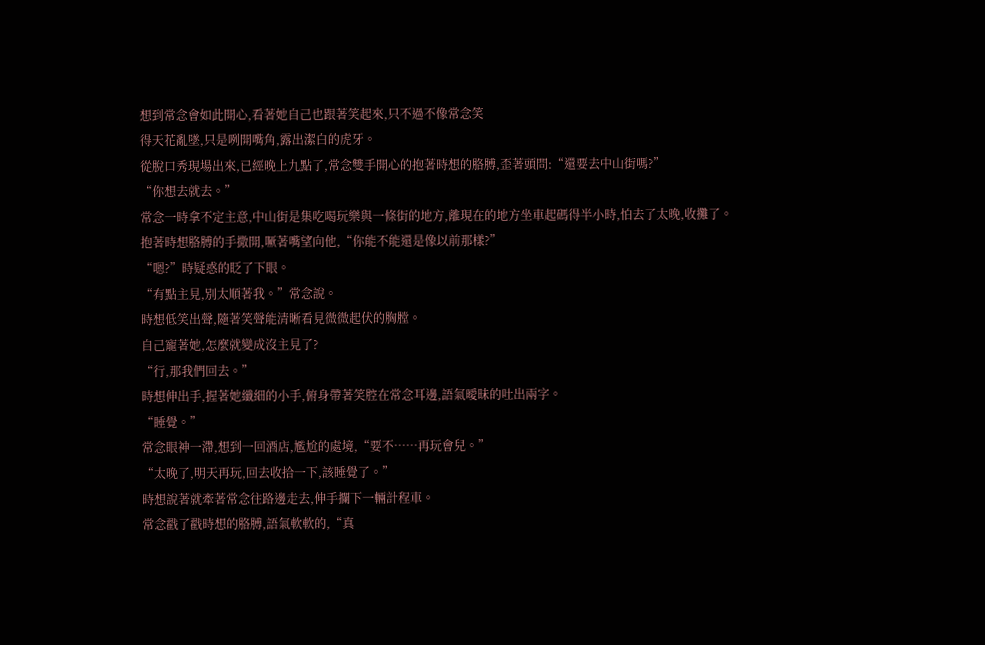想到常念會如此開心,看著她自己也跟著笑起來,只不過不像常念笑
得天花亂墜,只是咧開嘴角,露出潔白的虎牙。
從脫口秀現場出來,已經晚上九點了,常念雙手開心的抱著時想的胳膊,歪著頭問:“還要去中山街嗎?”
“你想去就去。”
常念一時拿不定主意,中山街是集吃喝玩樂與一條街的地方,離現在的地方坐車起碼得半小時,怕去了太晚,收攤了。
抱著時想胳膊的手撒開,噘著嘴望向他,“你能不能還是像以前那樣?”
“嗯?”時疑惑的眨了下眼。
“有點主見,別太順著我。”常念說。
時想低笑出聲,隨著笑聲能清晰看見微微起伏的胸膛。
自己寵著她,怎麼就變成沒主見了?
“行,那我們回去。”
時想伸出手,握著她纖細的小手,俯身帶著笑腔在常念耳邊,語氣曖昧的吐出兩字。
“睡覺。”
常念眼神一滯,想到一回酒店,尷尬的處境,“要不……再玩會兒。”
“太晚了,明天再玩,回去收拾一下,該睡覺了。”
時想說著就牽著常念往路邊走去,伸手攔下一輛計程車。
常念戳了戳時想的胳膊,語氣軟軟的,“真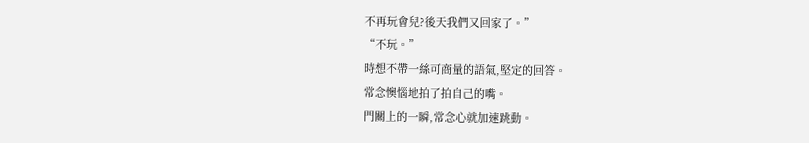不再玩會兒?後天我們又回家了。”
“不玩。”
時想不帶一絲可商量的語氣,堅定的回答。
常念懊惱地拍了拍自己的嘴。
門關上的一瞬,常念心就加速跳動。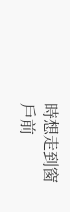時想走到窗戶前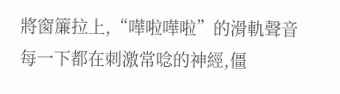將窗簾拉上,“嘩啦嘩啦”的滑軌聲音每一下都在刺激常唸的神經,僵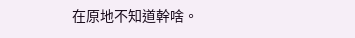在原地不知道幹啥。